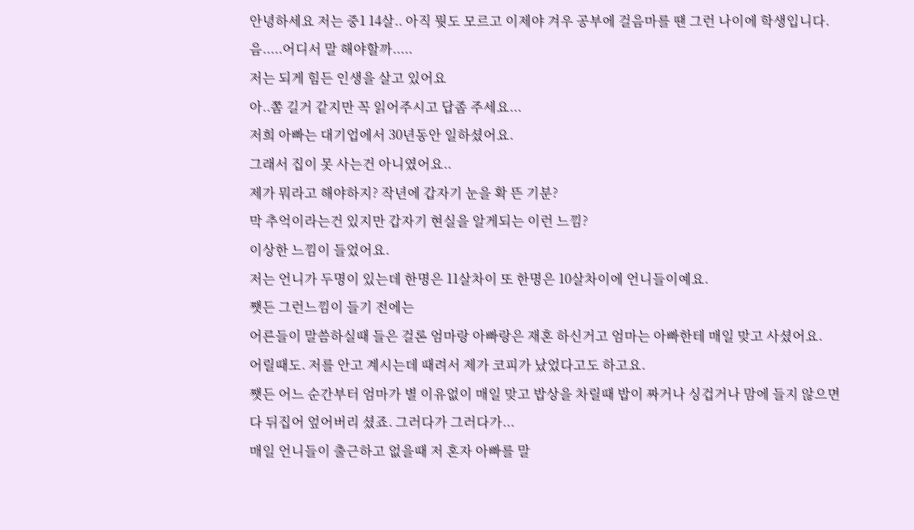안녕하세요 저는 중1 14살.. 아직 뭣도 모르고 이제야 겨우 공부에 걸음마를 땐 그런 나이에 학생입니다.
음.....어디서 말 해야할까.....
저는 되게 힘든 인생을 살고 있어요
아..쫌 길거 같지만 꼭 읽어주시고 답좀 주세요...
저희 아빠는 대기업에서 30년동안 일하셨어요.
그래서 집이 못 사는건 아니였어요..
제가 뭐라고 해야하지? 작년에 갑자기 눈을 확 뜬 기분?
막 추억이라는건 있지만 갑자기 현실을 알게되는 이런 느낌?
이상한 느낌이 들었어요.
저는 언니가 두명이 있는데 한명은 11살차이 또 한명은 10살차이에 언니들이예요.
쨋든 그런느낌이 들기 전에는
어른들이 말씀하실때 들은 걸론 엄마랑 아빠랑은 재혼 하신거고 엄마는 아빠한테 매일 맞고 사셨어요.
어릴때도. 저를 안고 계시는데 때려서 제가 코피가 났었다고도 하고요.
쨋든 어느 순간부터 엄마가 별 이유없이 매일 맞고 밥상을 차릴때 밥이 짜거나 싱겁거나 맘에 들지 않으면 다 뒤집어 엎어버리 셨죠. 그러다가 그러다가...
매일 언니들이 출근하고 없을때 저 혼자 아빠를 말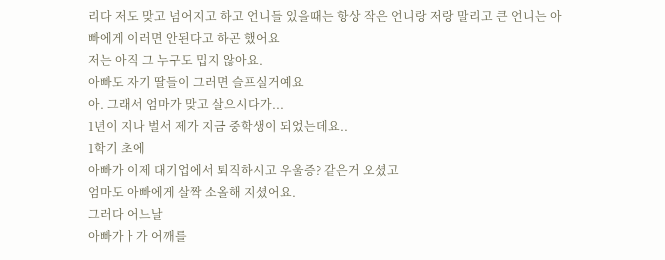리다 저도 맞고 넘어지고 하고 언니들 있을때는 항상 작은 언니랑 저랑 말리고 큰 언니는 아빠에게 이러면 안된다고 하곤 했어요
저는 아직 그 누구도 밉지 않아요.
아빠도 자기 딸들이 그러면 슬프실거예요
아. 그래서 엄마가 맞고 살으시다가...
1년이 지나 벌서 제가 지금 중학생이 되었는데요..
1학기 초에
아빠가 이제 대기업에서 퇴직하시고 우울증? 같은거 오셨고
엄마도 아빠에게 살짝 소올해 지셨어요.
그러다 어느날
아빠가ㅏ가 어깨를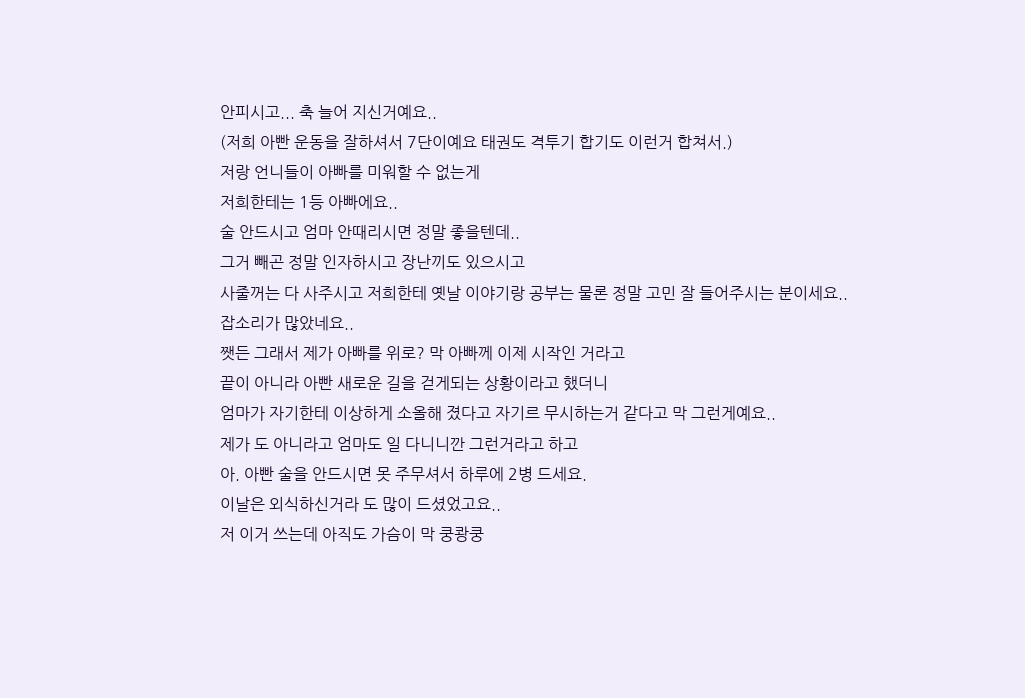안피시고... 축 늘어 지신거예요..
(저희 아빤 운동을 잘하셔서 7단이예요 태권도 격투기 합기도 이런거 합쳐서.)
저랑 언니들이 아빠를 미워할 수 없는게
저희한테는 1등 아빠에요..
술 안드시고 엄마 안때리시면 정말 좋을텐데..
그거 빼곤 정말 인자하시고 장난끼도 있으시고
사줄꺼는 다 사주시고 저희한테 옛날 이야기랑 공부는 물론 정말 고민 잘 들어주시는 분이세요..
잡소리가 많았네요..
쨋든 그래서 제가 아빠를 위로? 막 아빠께 이제 시작인 거라고
끝이 아니라 아빤 새로운 길을 걷게되는 상황이라고 했더니
엄마가 자기한테 이상하게 소올해 졌다고 자기르 무시하는거 같다고 막 그런게예요..
제가 도 아니라고 엄마도 일 다니니깐 그런거라고 하고
아. 아빤 술을 안드시면 못 주무셔서 하루에 2병 드세요.
이날은 외식하신거라 도 많이 드셨었고요..
저 이거 쓰는데 아직도 가슴이 막 쿵쾅쿵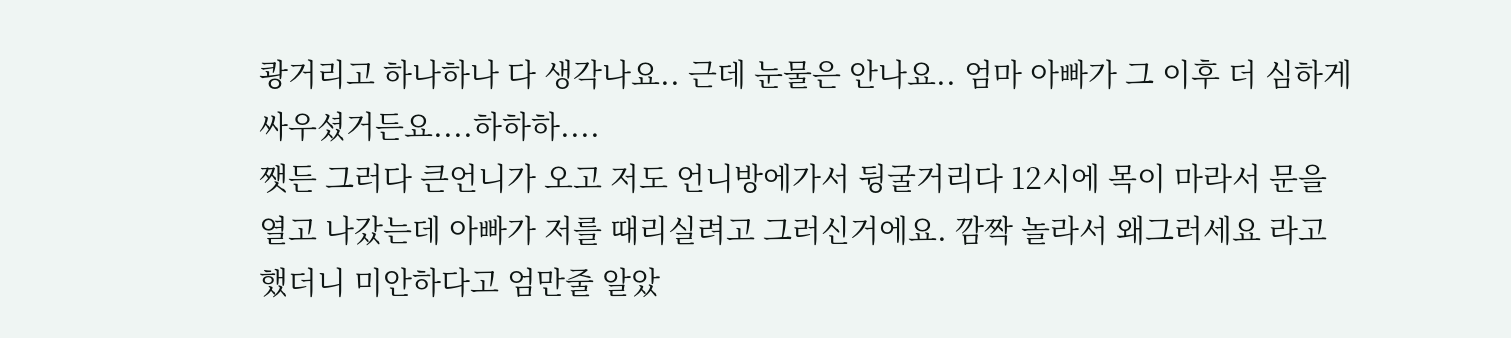쾅거리고 하나하나 다 생각나요.. 근데 눈물은 안나요.. 엄마 아빠가 그 이후 더 심하게 싸우셨거든요....하하하....
쨋든 그러다 큰언니가 오고 저도 언니방에가서 뒹굴거리다 12시에 목이 마라서 문을 열고 나갔는데 아빠가 저를 때리실려고 그러신거에요. 깜짝 놀라서 왜그러세요 라고 했더니 미안하다고 엄만줄 알았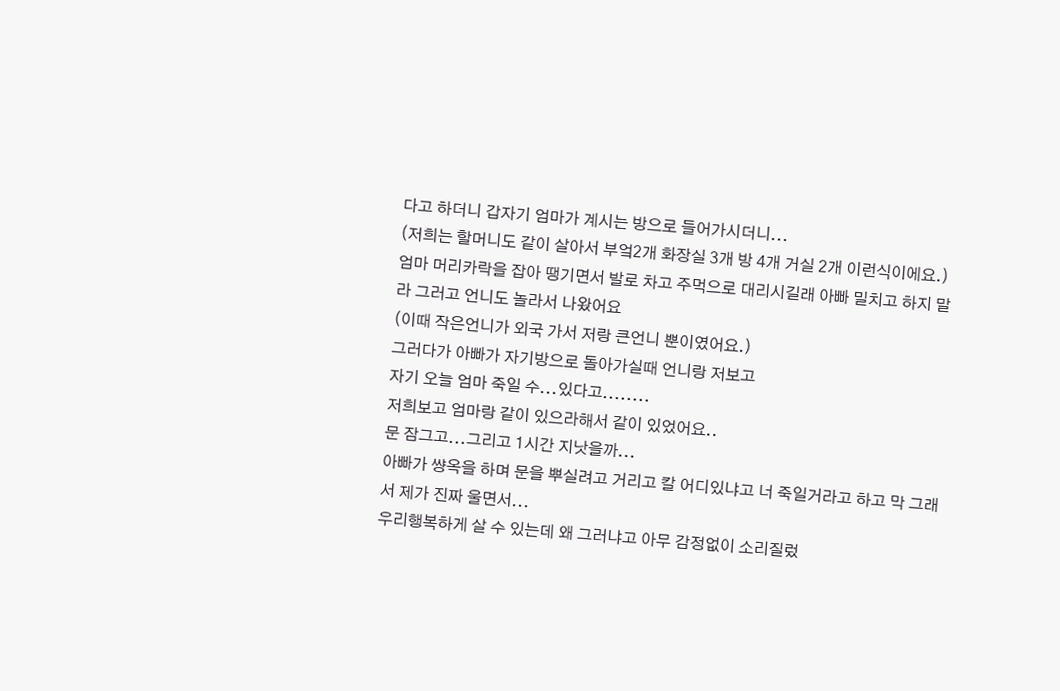다고 하더니 갑자기 엄마가 계시는 방으로 들어가시더니...
(저희는 할머니도 같이 살아서 부엌2개 화장실 3개 방 4개 거실 2개 이런식이에요.)
엄마 머리카락을 잡아 땡기면서 발로 차고 주먹으로 대리시길래 아빠 밀치고 하지 말라 그러고 언니도 놀라서 나왔어요
(이때 작은언니가 외국 가서 저랑 큰언니 뿐이였어요.)
그러다가 아빠가 자기방으로 돌아가실때 언니랑 저보고
자기 오늘 엄마 죽일 수...있다고........
저희보고 엄마랑 같이 있으라해서 같이 있었어요..
문 잠그고...그리고 1시간 지낫을까...
아빠가 썅옥을 하며 문을 뿌실려고 거리고 칼 어디있냐고 너 죽일거라고 하고 막 그래서 제가 진짜 울면서...
우리행복하게 살 수 있는데 왜 그러냐고 아무 감정없이 소리질렀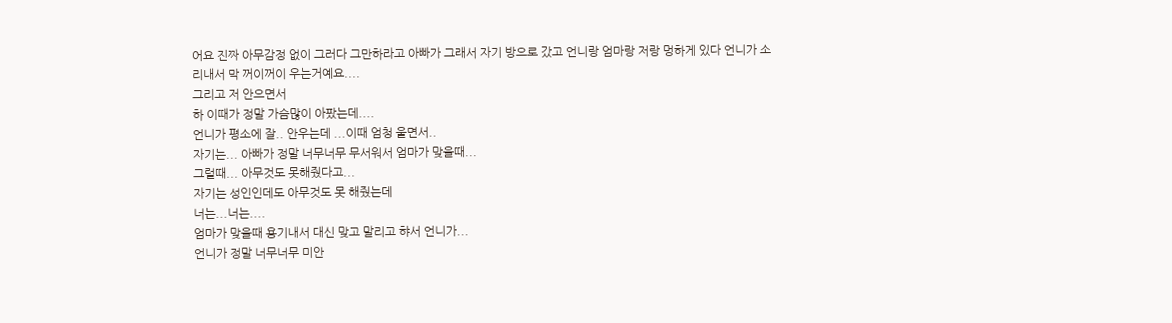어요 진짜 아무감정 없이 그러다 그만하라고 아빠가 그래서 자기 방으로 갔고 언니랑 엄마랑 저랑 멍하게 있다 언니가 소리내서 막 꺼이꺼이 우는거예요....
그리고 저 안으면서
하 이때가 정말 가슴많이 아팠는데....
언니가 평소에 잘.. 안우는데 ...이때 엄청 울면서..
자기는... 아빠가 정말 너무너무 무서워서 엄마가 맞을때...
그럴때... 아무것도 못해줬다고...
자기는 성인인데도 아무것도 못 해줬는데
너는...너는....
엄마가 맞을때 용기내서 대신 맞고 말리고 햐서 언니가...
언니가 정말 너무너무 미안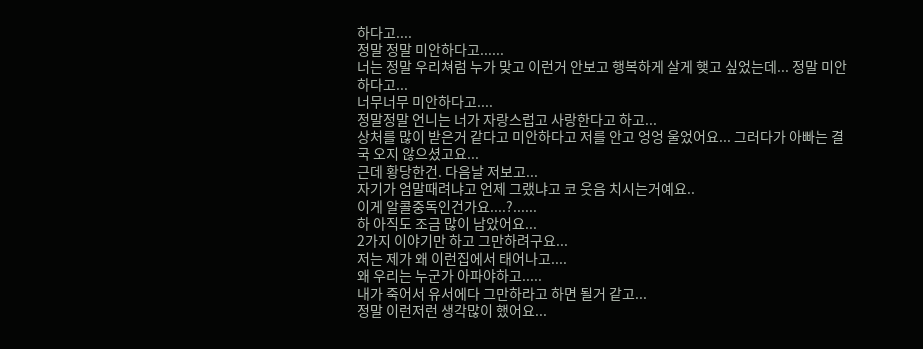하다고....
정말 정말 미안하다고......
너는 정말 우리쳐럼 누가 맞고 이런거 안보고 행복하게 살게 햊고 싶었는데... 정말 미안하다고...
너무너무 미안하다고....
정말정말 언니는 너가 자랑스럽고 사랑한다고 하고...
상처를 많이 받은거 같다고 미안하다고 저를 안고 엉엉 울었어요... 그러다가 아빠는 결국 오지 않으셨고요...
근데 황당한건. 다음날 저보고...
자기가 엄말때려냐고 언제 그랬냐고 코 웃음 치시는거예요..
이게 알콜중독인건가요....?......
하 아직도 조금 많이 남았어요...
2가지 이야기만 하고 그만하려구요...
저는 제가 왜 이런집에서 태어나고....
왜 우리는 누군가 아파야하고.....
내가 죽어서 유서에다 그만하라고 하면 될거 같고...
정말 이런저런 생각많이 했어요...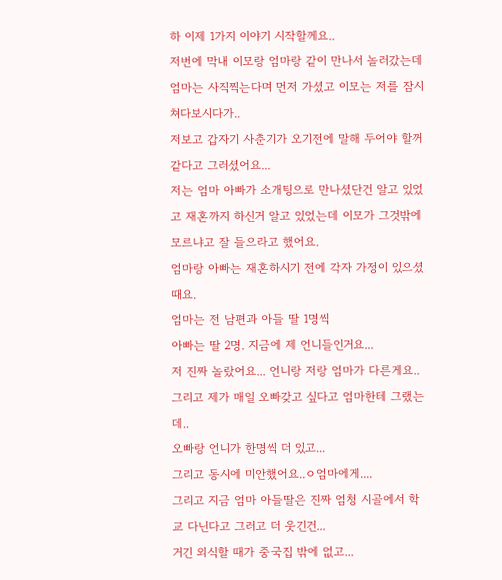하 이제 1가지 이야기 시작할께요..
저번에 막내 이모랑 엄마랑 같이 만나서 놀러갔는데
엄마는 사직찍는다며 먼저 가셨고 이모는 저를 잠시 쳐다보시다가..
저보고 갑자기 사춘기가 오기전에 말해 두어야 할꺼 같다고 그러셨어요...
저는 엄마 아빠가 소개팅으로 만나셨단건 알고 있었고 재혼까지 하신거 알고 있었는데 이모가 그것밖에 모르냐고 잘 들으라고 했어요.
엄마랑 아빠는 재혼하시기 전에 각자 가정이 있으셨때요.
엄마는 전 남편과 아들 딸 1명씩
아빠는 딸 2명. 지금에 제 언니들인거요...
저 진짜 놀랐어요... 언니랑 저랑 엄마가 다른게요..
그리고 제가 매일 오빠갖고 싶다고 엄마한테 그랬는데..
오빠랑 언니가 한명씩 더 있고...
그리고 동시에 미안했어요..ㅇ엄마에게....
그리고 지금 엄마 아들딸은 진짜 엄청 시골에서 학교 다닌다고 그러고 더 웃긴건...
거긴 외식할 때가 중국집 밖에 없고...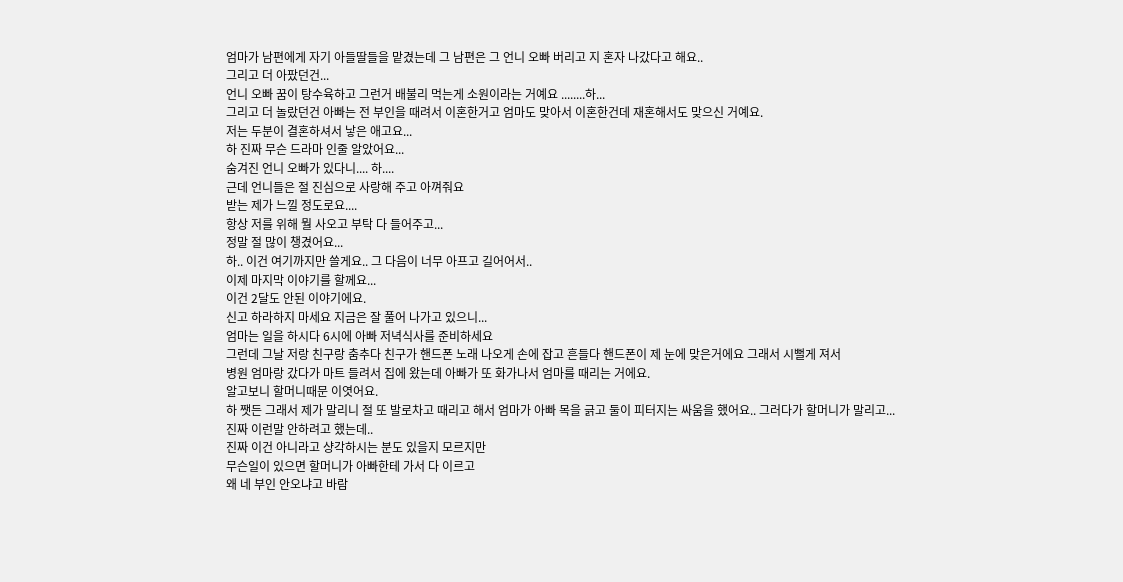엄마가 남편에게 자기 아들딸들을 맡겼는데 그 남편은 그 언니 오빠 버리고 지 혼자 나갔다고 해요..
그리고 더 아팠던건...
언니 오빠 꿈이 탕수육하고 그런거 배불리 먹는게 소원이라는 거예요 ........하...
그리고 더 놀랐던건 아빠는 전 부인을 때려서 이혼한거고 엄마도 맞아서 이혼한건데 재혼해서도 맞으신 거예요.
저는 두분이 결혼하셔서 낳은 애고요...
하 진짜 무슨 드라마 인줄 알았어요...
숨겨진 언니 오빠가 있다니.... 하....
근데 언니들은 절 진심으로 사랑해 주고 아껴줘요
받는 제가 느낄 정도로요....
항상 저를 위해 뭘 사오고 부탁 다 들어주고...
정말 절 많이 챙겼어요...
하.. 이건 여기까지만 쓸게요.. 그 다음이 너무 아프고 길어어서..
이제 마지막 이야기를 할께요...
이건 2달도 안된 이야기에요.
신고 하라하지 마세요 지금은 잘 풀어 나가고 있으니...
엄마는 일을 하시다 6시에 아빠 저녁식사를 준비하세요
그런데 그날 저랑 친구랑 춤추다 친구가 핸드폰 노래 나오게 손에 잡고 흔들다 핸드폰이 제 눈에 맞은거에요 그래서 시뻘게 져서
병원 엄마랑 갔다가 마트 들려서 집에 왔는데 아빠가 또 화가나서 엄마를 때리는 거에요.
알고보니 할머니때문 이엿어요.
하 쨋든 그래서 제가 말리니 절 또 발로차고 때리고 해서 엄마가 아빠 목을 긁고 둘이 피터지는 싸움을 했어요.. 그러다가 할머니가 말리고...
진짜 이런말 안하려고 했는데..
진짜 이건 아니라고 샹각하시는 분도 있을지 모르지만
무슨일이 있으면 할머니가 아빠한테 가서 다 이르고
왜 네 부인 안오냐고 바람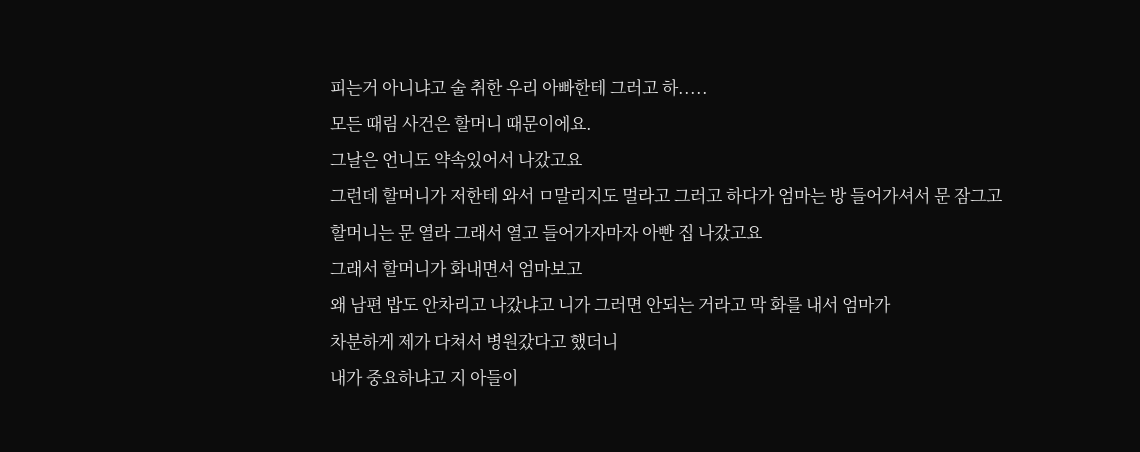피는거 아니냐고 술 취한 우리 아빠한테 그러고 하.....
모든 때림 사건은 할머니 때문이에요.
그날은 언니도 약속있어서 나갔고요
그런데 할머니가 저한테 와서 ㅁ말리지도 멀라고 그러고 하다가 엄마는 방 들어가셔서 문 잠그고 할머니는 문 열라 그래서 열고 들어가자마자 아빤 집 나갔고요
그래서 할머니가 화내면서 엄마보고
왜 남편 밥도 안차리고 나갔냐고 니가 그러면 안되는 거라고 막 화를 내서 엄마가
차분하게 제가 다쳐서 병원갔다고 했더니
내가 중요하냐고 지 아들이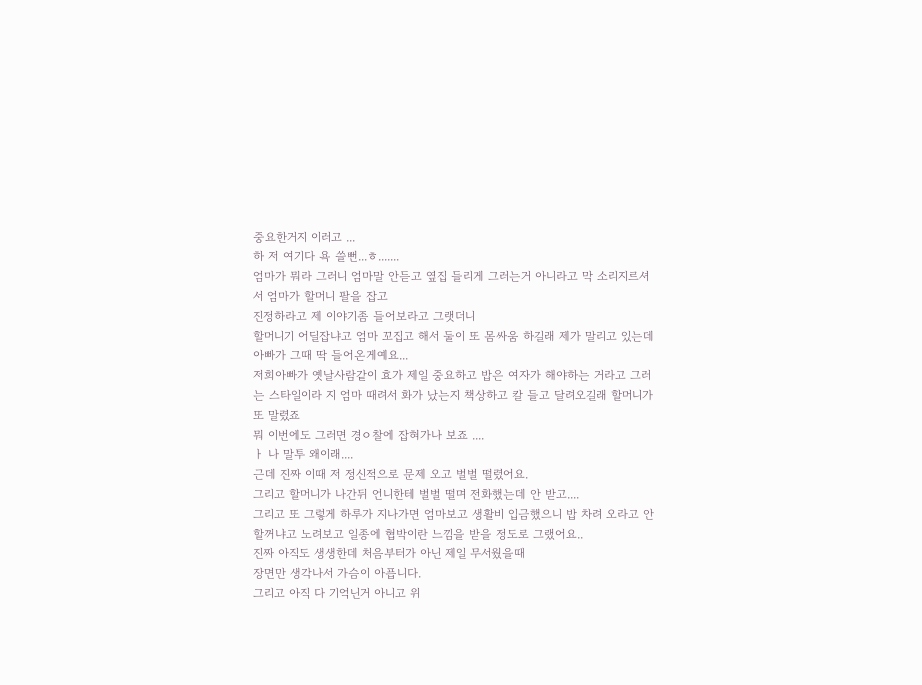중요한거지 이러고 ...
하 저 여기다 욕 쓸뻔...ㅎ.......
엄마가 뭐라 그러니 엄마말 안듣고 옆집 들리게 그러는거 아니라고 막 소리지르셔서 엄마가 할머니 팔을 잡고
진정하라고 제 이야기좀 들어보라고 그랫더니
할머니기 어딜잡냐고 엄마 꼬집고 해서 둘이 또 몸싸움 하길래 제가 말리고 있는데 아빠가 그때 딱 들어온게예요...
저희아빠가 옛날사람같이 효가 제일 중요하고 밥은 여자가 해야하는 거라고 그러는 스타일이라 지 엄마 때려서 화가 났는지 책상하고 칼 들고 달려오길래 할머니가 또 말렸죠
뭐 이번에도 그러면 경ㅇ찰에 잡혀가나 보죠 ....
ㅏ 나 말투 왜이래....
근데 진짜 이때 저 정신적으로 문제 오고 벌벌 떨렸어요.
그리고 할머니가 나간뒤 언니한테 벌벌 떨며 전화했는데 안 받고....
그리고 또 그렇게 하루가 지나가면 엄마보고 생활비 입금했으니 밥 차려 오라고 안할꺼냐고 노려보고 일종에 협박이란 느낌을 받을 정도로 그랬어요..
진짜 아직도 생생한데 처음부터가 아닌 제일 무서웠을때
장면만 생각나서 가슴이 아픕니다.
그리고 아직 다 기억닌거 아니고 위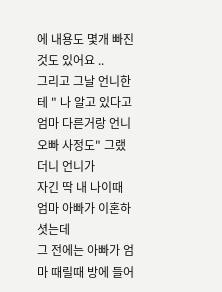에 내용도 몇개 빠진것도 있어요 ..
그리고 그날 언니한테 " 나 알고 있다고 엄마 다른거랑 언니 오빠 사정도" 그랬더니 언니가
자긴 딱 내 나이때 엄마 아빠가 이혼하셧는데
그 전에는 아빠가 엄마 때릴때 방에 들어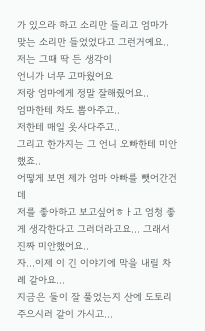가 있으라 하고 소리만 들리고 엄마가 맞는 소리만 들었었다고 그런거예요..
저는 그때 딱 든 생각이
언니가 너무 고마웠어요
저랑 엄마에게 정말 잘해줬어요..
엄마한테 차도 뽑아주고..
저한테 매일 옷사다주고..
그리고 한가지는 그 언니 오빠한테 미안했죠..
어떻게 보면 제가 엄마 아빠를 뺏어간건데
저를 좋아하고 보고싶어ㅎㅏ고 엄청 좋게 생각한다고 그러더라고요... 그래서 진짜 미안했어요..
자...이제 이 긴 이야기에 막을 내릴 차례 같아요...
지금은 둘이 잘 풀었는지 산에 도토리 주으시러 같이 가시고...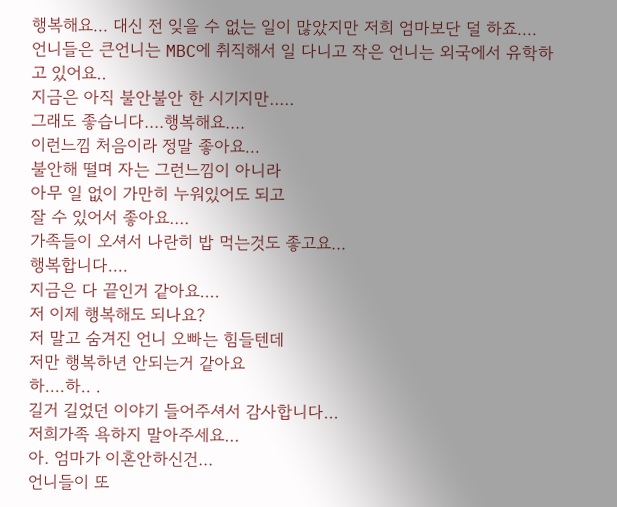행복해요... 대신 전 잊을 수 없는 일이 많았지만 저희 엄마보단 덜 하죠....
언니들은 큰언니는 MBC에 취직해서 일 다니고 작은 언니는 외국에서 유학하고 있어요..
지금은 아직 불안불안 한 시기지만.....
그래도 좋습니다....행복해요....
이런느낌 처음이라 정말 좋아요...
불안해 떨며 자는 그런느낌이 아니라
아무 일 없이 가만히 누워있어도 되고
잘 수 있어서 좋아요....
가족들이 오셔서 나란히 밥 먹는것도 좋고요...
행복합니다....
지금은 다 끝인거 같아요....
저 이제 행복해도 되나요?
저 말고 숨겨진 언니 오빠는 힘들텐데
저만 행복하년 안되는거 같아요
하....하.. .
길거 길었던 이야기 들어주셔서 감사합니다...
저희가족 욕하지 말아주세요...
아. 엄마가 이혼안하신건...
언니들이 또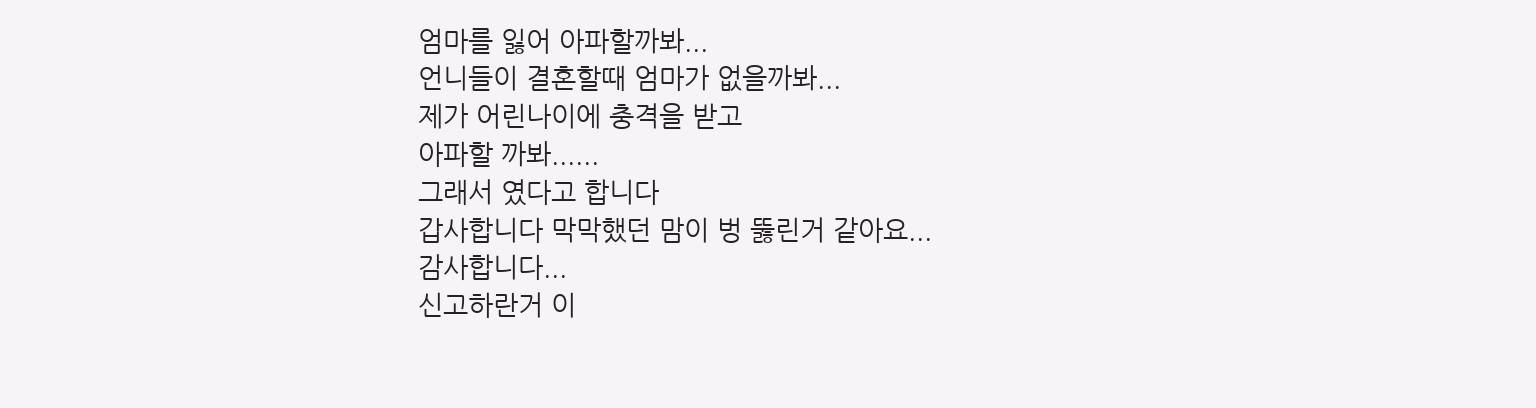엄마를 잃어 아파할까봐...
언니들이 결혼할때 엄마가 없을까봐...
제가 어린나이에 충격을 받고
아파할 까봐......
그래서 였다고 합니다
갑사합니다 막막했던 맘이 벙 뚫린거 같아요...
감사합니다...
신고하란거 이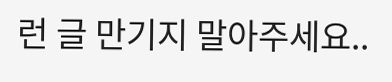런 글 만기지 말아주세요..